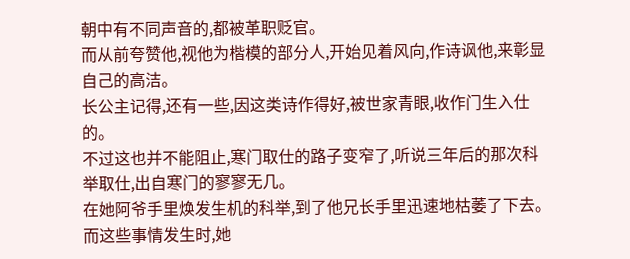朝中有不同声音的,都被革职贬官。
而从前夸赞他,视他为楷模的部分人,开始见着风向,作诗讽他,来彰显自己的高洁。
长公主记得,还有一些,因这类诗作得好,被世家青眼,收作门生入仕的。
不过这也并不能阻止,寒门取仕的路子变窄了,听说三年后的那次科举取仕,出自寒门的寥寥无几。
在她阿爷手里焕发生机的科举,到了他兄长手里迅速地枯萎了下去。
而这些事情发生时,她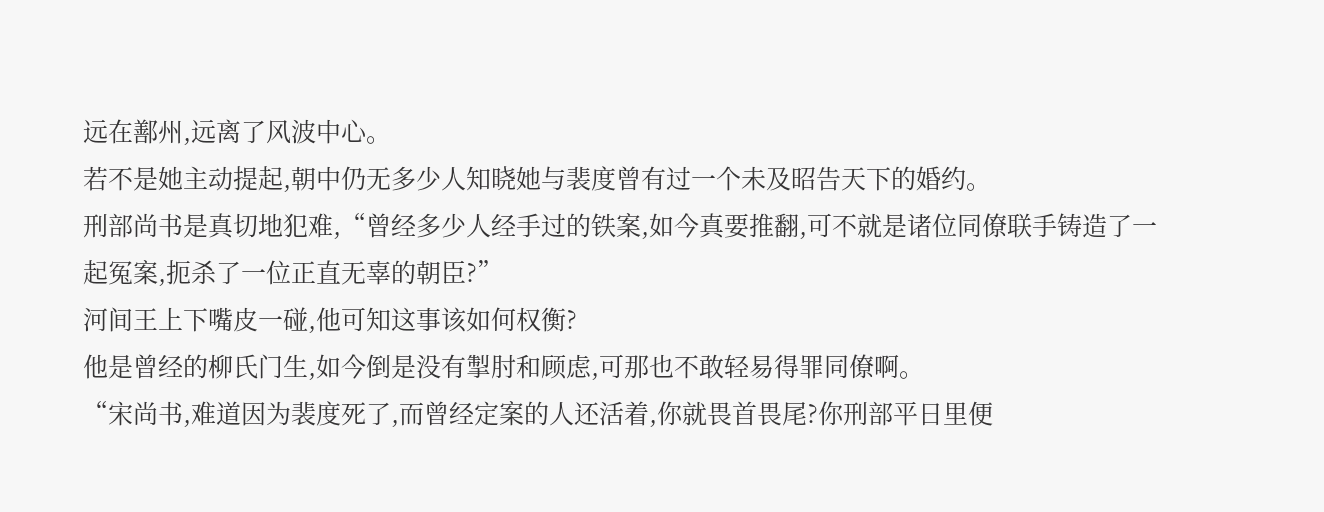远在鄯州,远离了风波中心。
若不是她主动提起,朝中仍无多少人知晓她与裴度曾有过一个未及昭告天下的婚约。
刑部尚书是真切地犯难,“曾经多少人经手过的铁案,如今真要推翻,可不就是诸位同僚联手铸造了一起冤案,扼杀了一位正直无辜的朝臣?”
河间王上下嘴皮一碰,他可知这事该如何权衡?
他是曾经的柳氏门生,如今倒是没有掣肘和顾虑,可那也不敢轻易得罪同僚啊。
“宋尚书,难道因为裴度死了,而曾经定案的人还活着,你就畏首畏尾?你刑部平日里便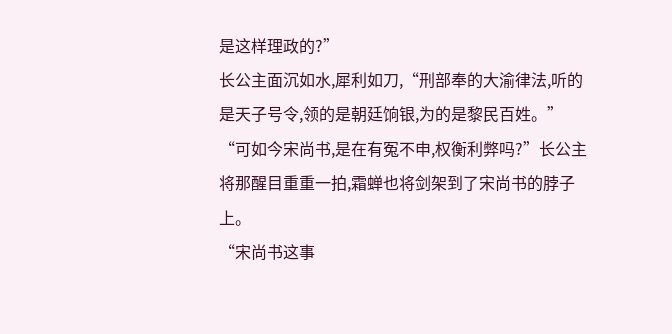是这样理政的?”
长公主面沉如水,犀利如刀,“刑部奉的大渝律法,听的是天子号令,领的是朝廷饷银,为的是黎民百姓。”
“可如今宋尚书,是在有冤不申,权衡利弊吗?”长公主将那醒目重重一拍,霜蝉也将剑架到了宋尚书的脖子上。
“宋尚书这事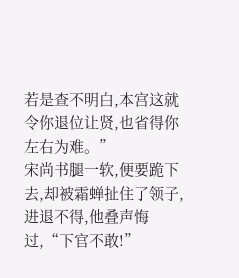若是查不明白,本宫这就令你退位让贤,也省得你左右为难。”
宋尚书腿一软,便要跪下去,却被霜蝉扯住了领子,进退不得,他叠声悔过,“下官不敢!”